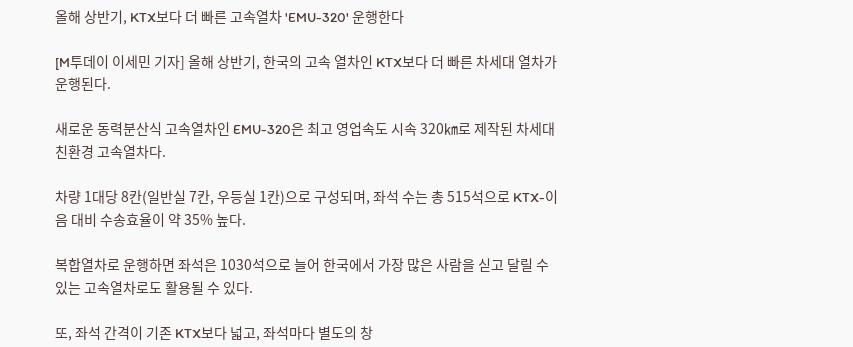올해 상반기, KTX보다 더 빠른 고속열차 'EMU-320' 운행한다

[M투데이 이세민 기자] 올해 상반기, 한국의 고속 열차인 KTX보다 더 빠른 차세대 열차가 운행된다.

새로운 동력분산식 고속열차인 EMU-320은 최고 영업속도 시속 320㎞로 제작된 차세대 친환경 고속열차다.

차량 1대당 8칸(일반실 7칸, 우등실 1칸)으로 구성되며, 좌석 수는 총 515석으로 KTX-이음 대비 수송효율이 약 35% 높다.

복합열차로 운행하면 좌석은 1030석으로 늘어 한국에서 가장 많은 사람을 싣고 달릴 수 있는 고속열차로도 활용될 수 있다.

또, 좌석 간격이 기존 KTX보다 넓고, 좌석마다 별도의 창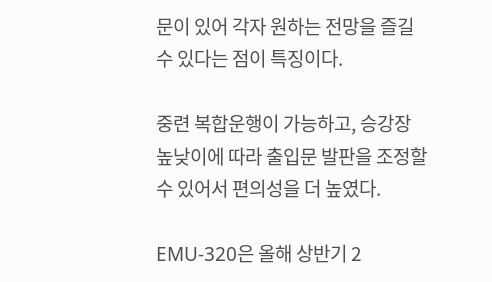문이 있어 각자 원하는 전망을 즐길 수 있다는 점이 특징이다.

중련 복합운행이 가능하고, 승강장 높낮이에 따라 출입문 발판을 조정할 수 있어서 편의성을 더 높였다.

EMU-320은 올해 상반기 2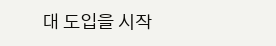대 도입을 시작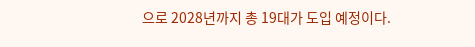으로 2028년까지 총 19대가 도입 예정이다.